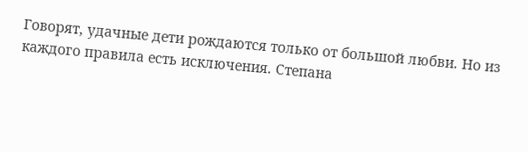Говорят, удачные дети рождаются только от большой любви. Но из каждого правила есть исключения. Степана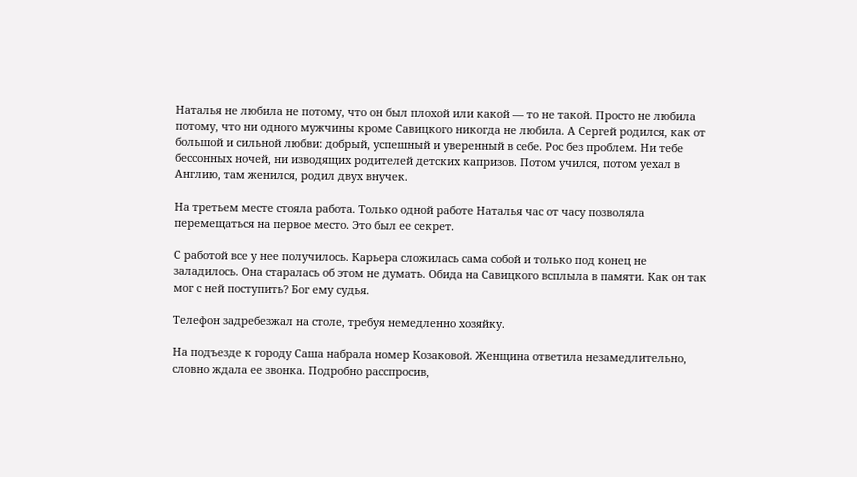Наталья не любила не потому, что он был плохой или какой — то не такой. Просто не любила потому, что ни одного мужчины кроме Савицкого никогда не любила. А Сергей родился, как от большой и сильной любви: добрый, успешный и уверенный в себе. Рос без проблем. Ни тебе бессонных ночей, ни изводящих родителей детских капризов. Потом учился, потом уехал в Англию, там женился, родил двух внучек.

На третьем месте стояла работа. Только одной работе Наталья час от часу позволяла перемещаться на первое место. Это был ее секрет.

С работой все у нее получилось. Карьера сложилась сама собой и только под конец не заладилось. Она старалась об этом не думать. Обида на Савицкого всплыла в памяти. Как он так мог с ней поступить? Бог ему судья.

Телефон задребезжал на столе, требуя немедленно хозяйку.

На подъезде к городу Саша набрала номер Козаковой. Женщина ответила незамедлительно, словно ждала ее звонка. Подробно расспросив,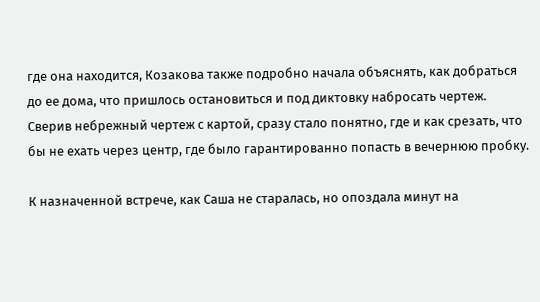где она находится, Козакова также подробно начала объяснять, как добраться до ее дома, что пришлось остановиться и под диктовку набросать чертеж. Сверив небрежный чертеж с картой, сразу стало понятно, где и как срезать, что бы не ехать через центр, где было гарантированно попасть в вечернюю пробку.

К назначенной встрече, как Саша не старалась, но опоздала минут на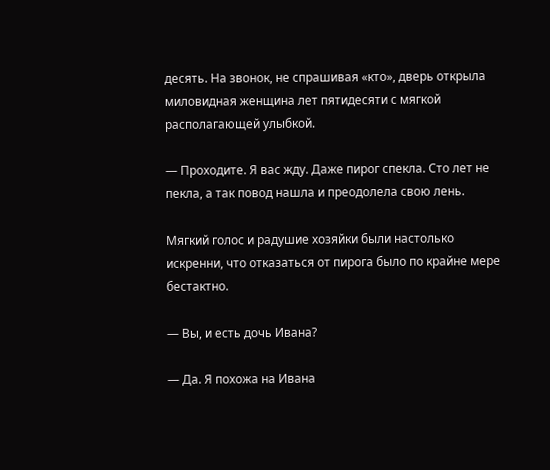десять. На звонок, не спрашивая «кто», дверь открыла миловидная женщина лет пятидесяти с мягкой располагающей улыбкой.

— Проходите. Я вас жду. Даже пирог спекла. Сто лет не пекла, а так повод нашла и преодолела свою лень.

Мягкий голос и радушие хозяйки были настолько искренни, что отказаться от пирога было по крайне мере бестактно.

— Вы, и есть дочь Ивана?

— Да. Я похожа на Ивана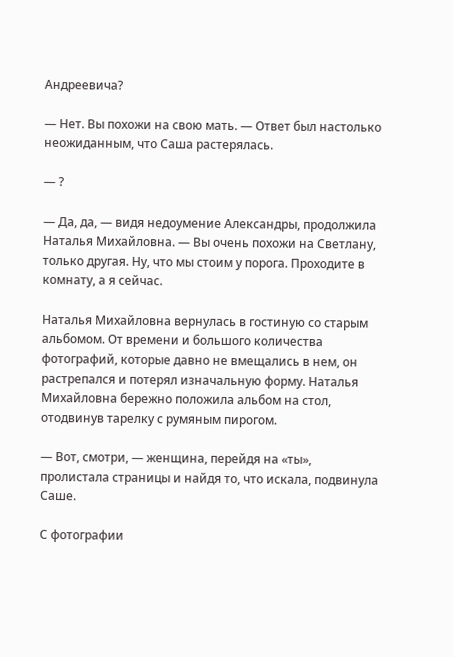Андреевича?

— Нет. Вы похожи на свою мать. — Ответ был настолько неожиданным, что Саша растерялась.

— ?

— Да, да, — видя недоумение Александры, продолжила Наталья Михайловна. — Вы очень похожи на Светлану, только другая. Ну, что мы стоим у порога. Проходите в комнату, а я сейчас.

Наталья Михайловна вернулась в гостиную со старым альбомом. От времени и большого количества фотографий, которые давно не вмещались в нем, он растрепался и потерял изначальную форму. Наталья Михайловна бережно положила альбом на стол, отодвинув тарелку с румяным пирогом.

— Вот, смотри, — женщина, перейдя на «ты», пролистала страницы и найдя то, что искала, подвинула Саше.

С фотографии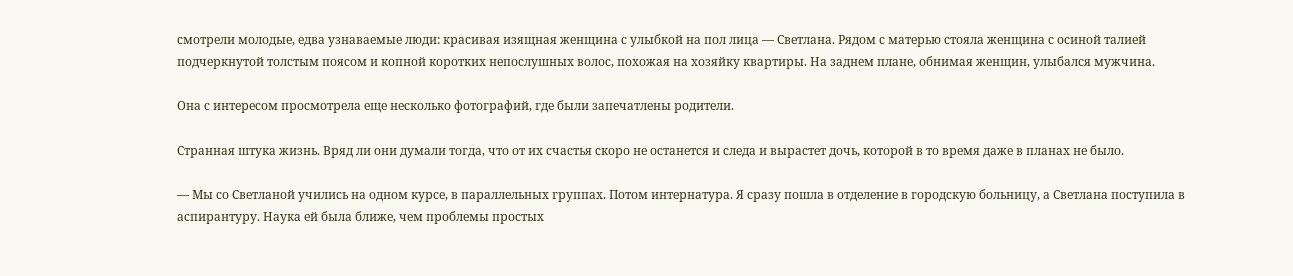смотрели молодые, едва узнаваемые люди: красивая изящная женщина с улыбкой на пол лица — Светлана. Рядом с матерью стояла женщина с осиной талией подчеркнутой толстым поясом и копной коротких непослушных волос, похожая на хозяйку квартиры. На заднем плане, обнимая женщин, улыбался мужчина.

Она с интересом просмотрела еще несколько фотографий, где были запечатлены родители.

Странная штука жизнь. Вряд ли они думали тогда, что от их счастья скоро не останется и следа и вырастет дочь, которой в то время даже в планах не было.

— Мы со Светланой учились на одном курсе, в параллельных группах. Потом интернатура. Я сразу пошла в отделение в городскую больницу, а Светлана поступила в аспирантуру. Наука ей была ближе, чем проблемы простых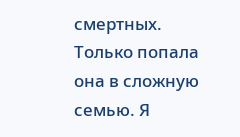смертных. Только попала она в сложную семью. Я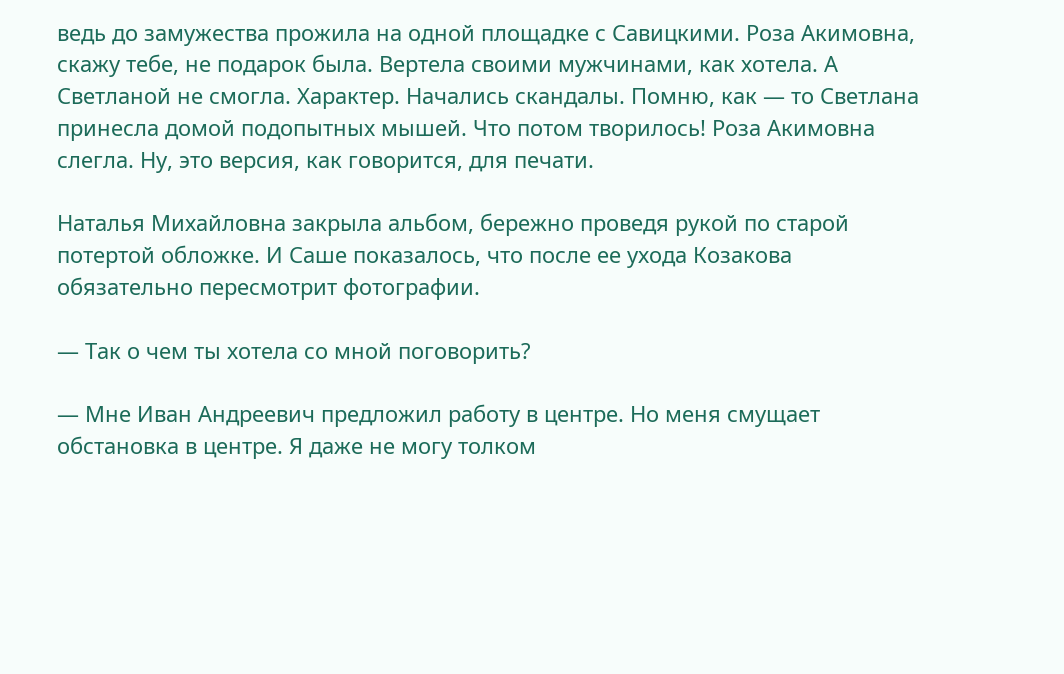ведь до замужества прожила на одной площадке с Савицкими. Роза Акимовна, скажу тебе, не подарок была. Вертела своими мужчинами, как хотела. А Светланой не смогла. Характер. Начались скандалы. Помню, как — то Светлана принесла домой подопытных мышей. Что потом творилось! Роза Акимовна слегла. Ну, это версия, как говорится, для печати.

Наталья Михайловна закрыла альбом, бережно проведя рукой по старой потертой обложке. И Саше показалось, что после ее ухода Козакова обязательно пересмотрит фотографии.

— Так о чем ты хотела со мной поговорить?

— Мне Иван Андреевич предложил работу в центре. Но меня смущает обстановка в центре. Я даже не могу толком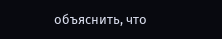объяснить, что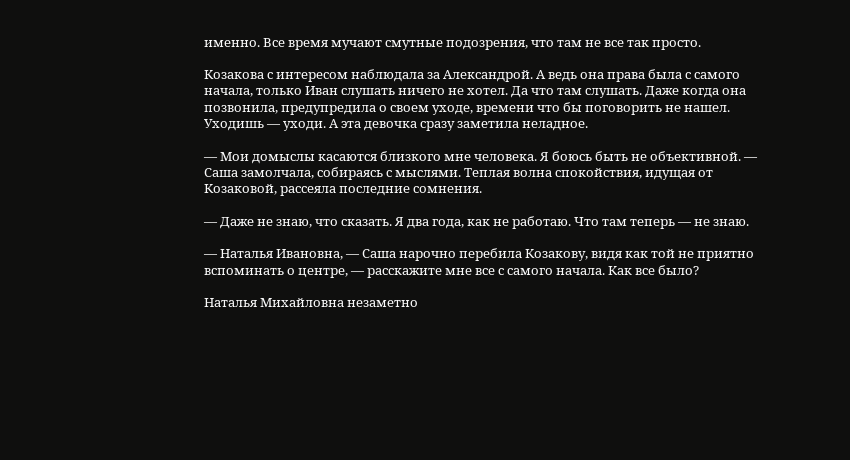именно. Все время мучают смутные подозрения, что там не все так просто.

Козакова с интересом наблюдала за Александрой. А ведь она права была с самого начала, только Иван слушать ничего не хотел. Да что там слушать. Даже когда она позвонила, предупредила о своем уходе, времени что бы поговорить не нашел. Уходишь — уходи. А эта девочка сразу заметила неладное.

— Мои домыслы касаются близкого мне человека. Я боюсь быть не объективной. — Саша замолчала, собираясь с мыслями. Теплая волна спокойствия, идущая от Козаковой, рассеяла последние сомнения.

— Даже не знаю, что сказать. Я два года, как не работаю. Что там теперь — не знаю.

— Наталья Ивановна, — Саша нарочно перебила Козакову, видя как той не приятно вспоминать о центре, — расскажите мне все с самого начала. Как все было?

Наталья Михайловна незаметно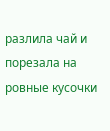разлила чай и порезала на ровные кусочки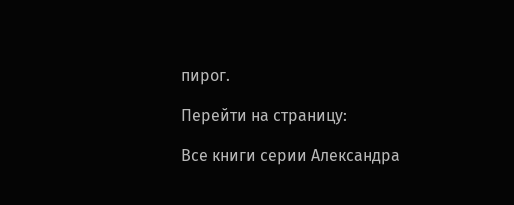пирог.

Перейти на страницу:

Все книги серии Александра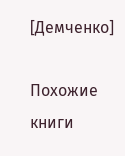[Демченко]

Похожие книги